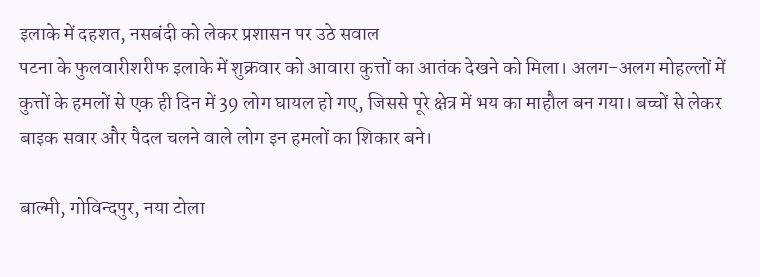इलाके में दहशत, नसबंदी को लेकर प्रशासन पर उठे सवाल
पटना के फुलवारीशरीफ इलाके में शुक्रवार को आवारा कुत्तों का आतंक देखने को मिला। अलग-अलग मोहल्लों में कुत्तों के हमलों से एक ही दिन में 39 लोग घायल हो गए, जिससे पूरे क्षेत्र में भय का माहौल बन गया। बच्चों से लेकर बाइक सवार और पैदल चलने वाले लोग इन हमलों का शिकार बने।

बाल्मी, गोविन्दपुर, नया टोला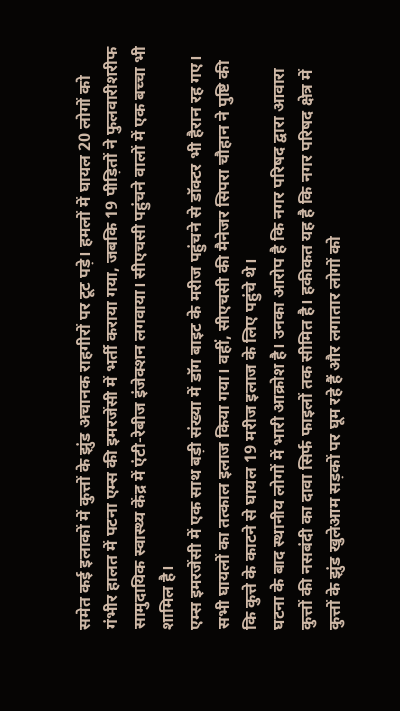समेत कई इलाकों में कुत्तों के झुंड अचानक राहगीरों पर टूट पड़े। हमलों में घायल 20 लोगों को गंभीर हालत में पटना एम्स की इमरजेंसी में भर्ती कराया गया, जबकि 19 पीड़ितों ने फुलवारीशरीफ सामुदायिक स्वास्थ्य केंद्र में एंटी-रेबीज इंजेक्शन लगवाया। सीएचसी पहुंचने वालों में एक बच्चा भी शामिल है।
एम्स इमरजेंसी में एक साथ बड़ी संख्या में डॉग बाइट के मरीज पहुंचने से डॉक्टर भी हैरान रह गए। सभी घायलों का तत्काल इलाज किया गया। वहीं, सीएचसी की मैनेजर सिपरा चौहान ने पुष्टि की कि कुत्ते के काटने से घायल 19 मरीज इलाज के लिए पहुंचे थे।
घटना के बाद स्थानीय लोगों में भारी आक्रोश है। उनका आरोप है कि नगर परिषद द्वारा आवारा कुत्तों की नसबंदी का दावा सिर्फ फाइलों तक सीमित है। हकीकत यह है कि नगर परिषद क्षेत्र में कुत्तों के झुंड खुलेआम सड़कों पर घूम रहे हैं और लगातार लोगों को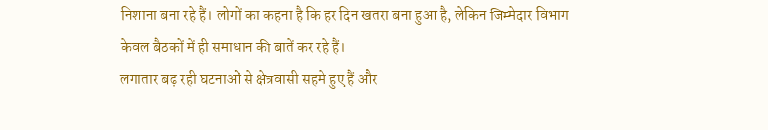निशाना बना रहे हैं। लोगों का कहना है कि हर दिन खतरा बना हुआ है, लेकिन जिम्मेदार विभाग केवल बैठकों में ही समाधान की बातें कर रहे हैं।
लगातार बढ़ रही घटनाओं से क्षेत्रवासी सहमे हुए हैं और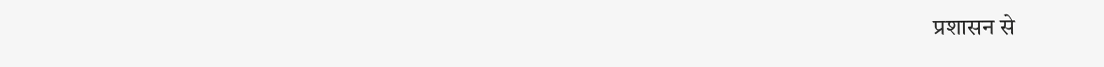प्रशासन से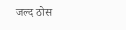जल्द ठोस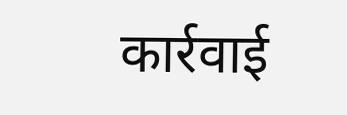कार्रवाई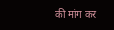की मांग कर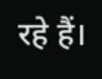रहे हैं।